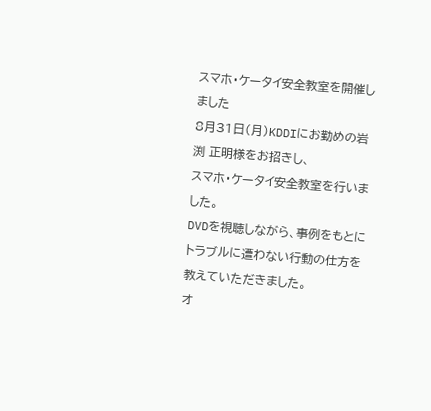スマホ・ケータイ安全教室を開催しました
8月31日(月)KDDIにお勤めの岩渕 正明様をお招きし、
スマホ・ケータイ安全教室を行いました。
DVDを視聴しながら、事例をもとにトラブルに遭わない行動の仕方を教えていただきました。
オ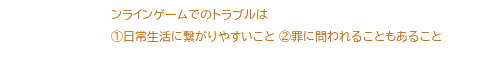ンラインゲームでのトラブルは
①日常生活に繋がりやすいこと ②罪に問われることもあること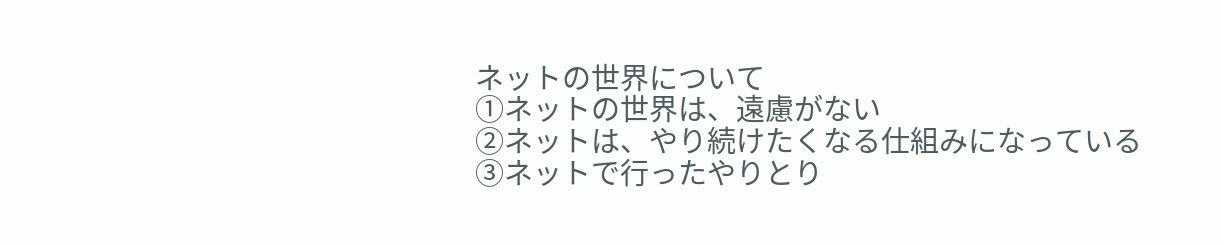ネットの世界について
①ネットの世界は、遠慮がない
②ネットは、やり続けたくなる仕組みになっている
③ネットで行ったやりとり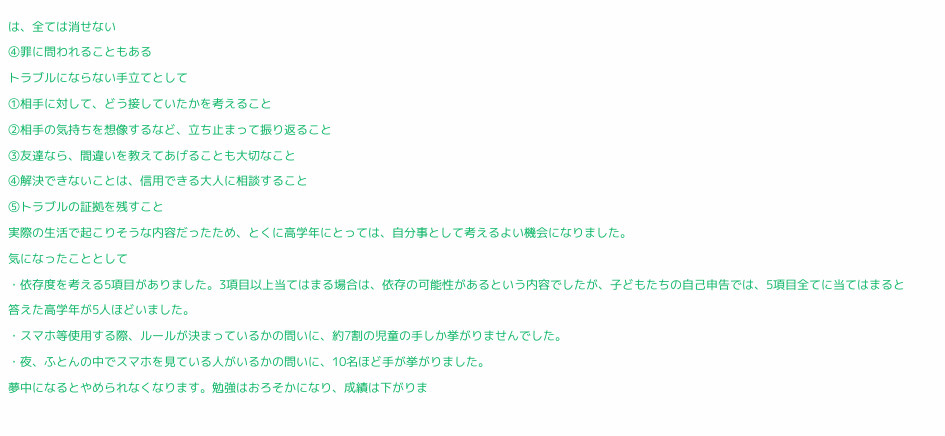は、全ては消せない
④罪に問われることもある
トラブルにならない手立てとして
①相手に対して、どう接していたかを考えること
②相手の気持ちを想像するなど、立ち止まって振り返ること
③友達なら、間違いを教えてあげることも大切なこと
④解決できないことは、信用できる大人に相談すること
⑤トラブルの証拠を残すこと
実際の生活で起こりそうな内容だったため、とくに高学年にとっては、自分事として考えるよい機会になりました。
気になったこととして
・依存度を考える5項目がありました。3項目以上当てはまる場合は、依存の可能性があるという内容でしたが、子どもたちの自己申告では、5項目全てに当てはまると答えた高学年が5人ほどいました。
・スマホ等使用する際、ルールが決まっているかの問いに、約7割の児童の手しか挙がりませんでした。
・夜、ふとんの中でスマホを見ている人がいるかの問いに、10名ほど手が挙がりました。
夢中になるとやめられなくなります。勉強はおろそかになり、成績は下がりま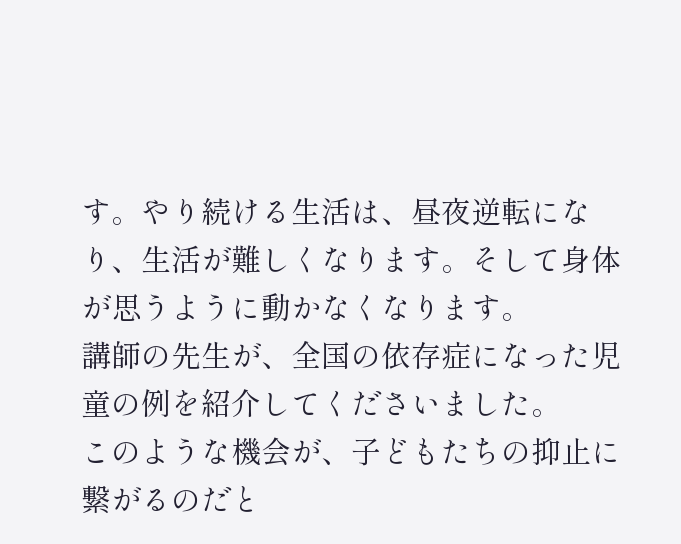す。やり続ける生活は、昼夜逆転になり、生活が難しくなります。そして身体が思うように動かなくなります。
講師の先生が、全国の依存症になった児童の例を紹介してくださいました。
このような機会が、子どもたちの抑止に繋がるのだと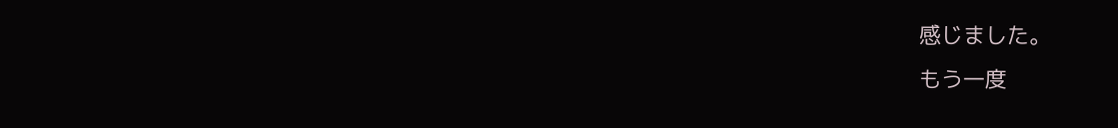感じました。
もう一度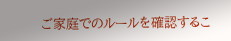ご家庭でのルールを確認するこ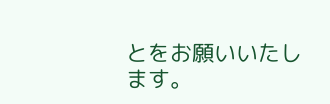とをお願いいたします。